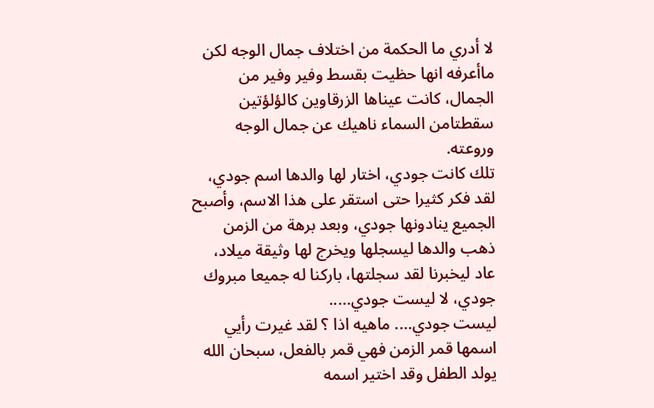لا أدري ما الحكمة من اختلاف جمال الوجه لكن ماأعرفه انها حظيت بقسط وفير وفير من الجمال، كانت عيناها الزرقاوين كالؤلؤتين سقطتامن السماء ناهيك عن جمال الوجه وروعته.
تلك كانت جودي، اختار لها والدها اسم جودي، لقد فكر كثيرا حتى استقر على هذا الاسم، وأصبح الجميع ينادونها جودي، وبعد برهة من الزمن ذهب والدها ليسجلها ويخرج لها وثيقة ميلاد، عاد ليخبرنا لقد سجلتها، باركنا له جميعا مبروك جودي، لا ليست جودي…..
ليست جودي…. ماهيه اذا ؟ لقد غيرت رأيي اسمها قمر الزمن فهي قمر بالفعل، سبحان الله يولد الطفل وقد اختير اسمه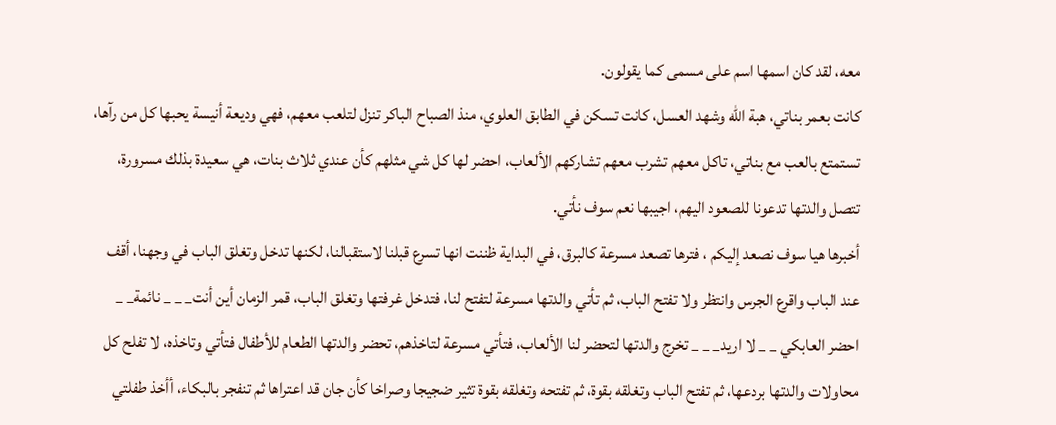معه، لقد كان اسمها اسم على مسمى كما يقولون.
كانت بعمر بناتي، هبة الله وشهد العسل، كانت تسكن في الطابق العلوي، منذ الصباح الباكر تنزل لتلعب معهم، فهي وديعة أنيسة يحبها كل من رآها، تستمتع بالعب مع بناتي، تاكل معهم تشرب معهم تشاركهم الألعاب، احضر لها كل شي مثلهم كأن عندي ثلاث بنات، هي سعيدة بذلك مسرورة، تتصل والدتها تدعونا للصعود اليهم، اجيبها نعم سوف نأتي.
أخبرها هيا سوف نصعد إليكم ، فترها تصعد مسرعة كالبرق، في البداية ظننت انها تسرع قبلنا لاستقبالنا، لكنها تدخل وتغلق الباب في وجهنا، أقف عند الباب واقرع الجرس وانتظر ولا تفتح الباب، ثم تأتي والدتها مسرعة لتفتح لنا، فتدخل غرفتها وتغلق الباب، قمر الزمان أين أنت_ _ _ نائمة_ _ احضر العابكي _ _ لا اريد_ _ _ تخرج والدتها لتحضر لنا الألعاب، فتأتي مسرعة لتاخذهم، تحضر والدتها الطعام للأطفال فتأتي وتاخذه، لا تفلح كل محاولات والدتها بردعها، ثم تفتح الباب وتغلقه بقوة، ثم تفتحه وتغلقه بقوة تثير ضجيجا وصراخا كأن جان قد اعتراها ثم تنفجر بالبكاء، أأخذ طفلتي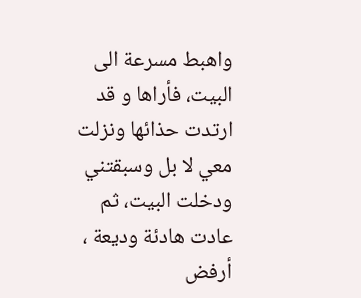واهبط مسرعة الى البيت، فأراها و قد ارتدت حذائها ونزلت معي لا بل وسبقتني ودخلت البيت، ثم عادت هادئة وديعة ، أرفض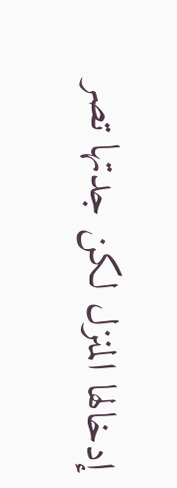إدخالها المنزل لكن جدتها تصر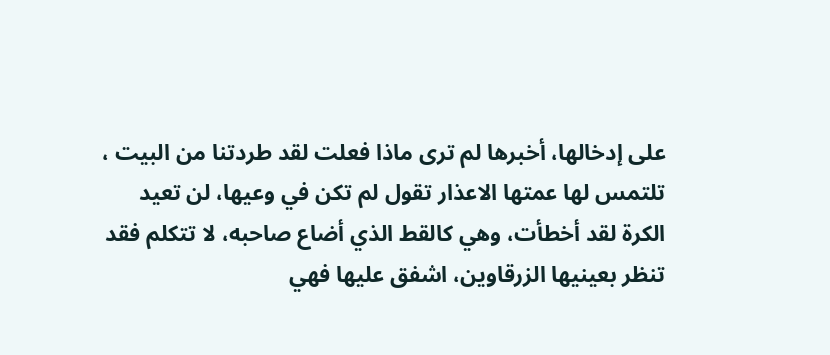على إدخالها، أخبرها لم ترى ماذا فعلت لقد طردتنا من البيت ، تلتمس لها عمتها الاعذار تقول لم تكن في وعيها، لن تعيد الكرة لقد أخطأت، وهي كالقط الذي أضاع صاحبه، لا تتكلم فقد تنظر بعينيها الزرقاوين، اشفق عليها فهي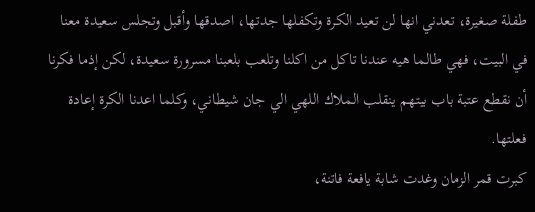طفلة صغيرة، تعدني انها لن تعيد الكرة وتكفلها جدتها، اصدقها وأقبل وتجلس سعيدة معنا في البيت، فهي طالما هيه عندنا تاكل من اكلنا وتلعب بلعبنا مسرورة سعيدة، لكن إذما فكرنا أن نقطع عتبة باب بيتهم ينقلب الملاك اللهي الي جان شيطاني، وكلما اعدنا الكرة إعادة فعلتها.
كبرت قمر الزمان وغدت شابة يافعة فاتنة،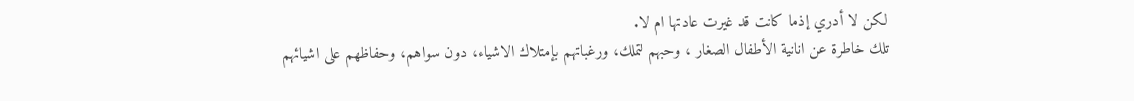لكن لا أدري إذما كانت قد غيرت عادتها ام لا.
تلك خاطرة عن انانية الأطفال الصغار ، وحبهم لتملك، ورغباتهم بإمتلاك الاشياء، دون سواهم، وحفاظهم على اشيائهم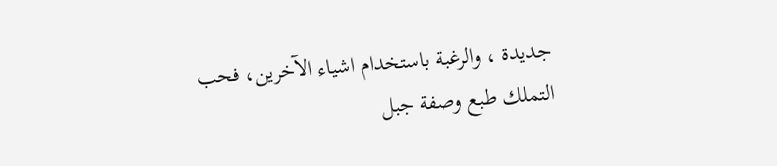جديدة ، والرغبة باستخدام اشياء الآخرين، فحب التملك طبع وصفة جبل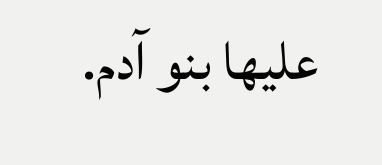عليها بنو آدم.